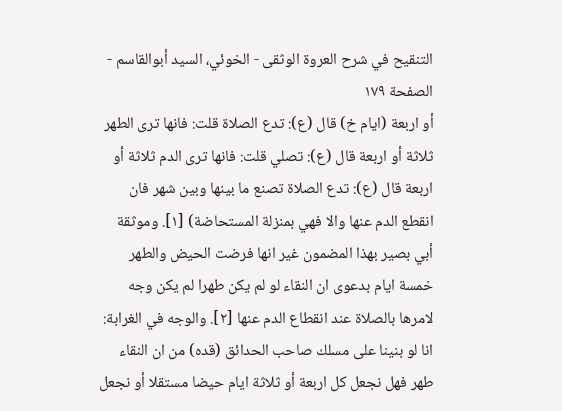التنقيح في شرح العروة الوثقى - الخوئي، السيد أبوالقاسم - الصفحة ١٧٩
أو اربعة (ايام خ) قال (ع): تدع الصلاة قلت: فانها ترى الطهر ثلاثة أو اربعة قال (ع): تصلي قلت: فانها ترى الدم ثلاثة أو اربعة قال (ع): تدع الصلاة تصنع ما بينها وبين شهر فان انقطع الدم عنها والا فهي بمنزلة المستحاضة) [١]. وموثقة أبي بصير بهذا المضمون غير انها فرضت الحيض والطهر خمسة ايام بدعوى ان النقاء لو لم يكن طهرا لم يكن وجه لامرها بالصلاة عند انقطاع الدم عنها [٢]. والوجه في الغرابة: انا لو بنينا على مسلك صاحب الحدائق (قده) من ان النقاء طهر فهل نجعل كل اربعة أو ثلاثة ايام حيضا مستقلا أو نجعل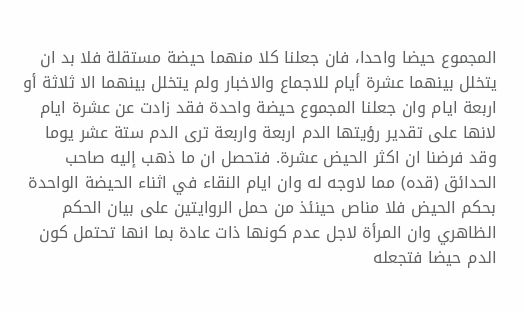المجموع حيضا واحدا، فان جعلنا كلا منهما حيضة مستقلة فلا بد ان يتخلل بينهما عشرة أيام للاجماع والاخبار ولم يتخلل بينهما الا ثلاثة أو اربعة ايام وان جعلنا المجموع حيضة واحدة فقد زادت عن عشرة ايام لانها على تقدير رؤيتها الدم اربعة واربعة ترى الدم ستة عشر يوما وقد فرضنا ان اكثر الحيض عشرة. فتحصل ان ما ذهب إليه صاحب الحدائق (قده) مما لاوجه له وان ايام النقاء في اثناء الحيضة الواحدة بحكم الحيض فلا مناص حينئذ من حمل الروايتين على بيان الحكم الظاهري وان المرأة لاجل عدم كونها ذات عادة بما انها تحتمل كون الدم حيضا فتجعله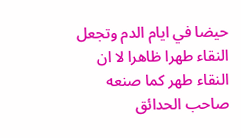حيضا في ايام الدم وتجعل النقاء طهرا ظاهرا لا ان النقاء طهر كما صنعه صاحب الحدائق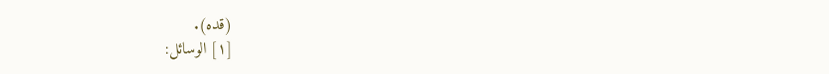(قده).
[١] الوسائل: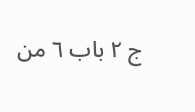ج ٢ باب ٦ من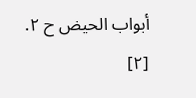أبواب الحيض ح ٢.
[٢]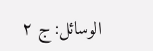الوسائل: ج ٢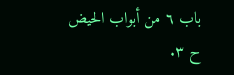باب ٦ من أبواب الحيض ح ٣.